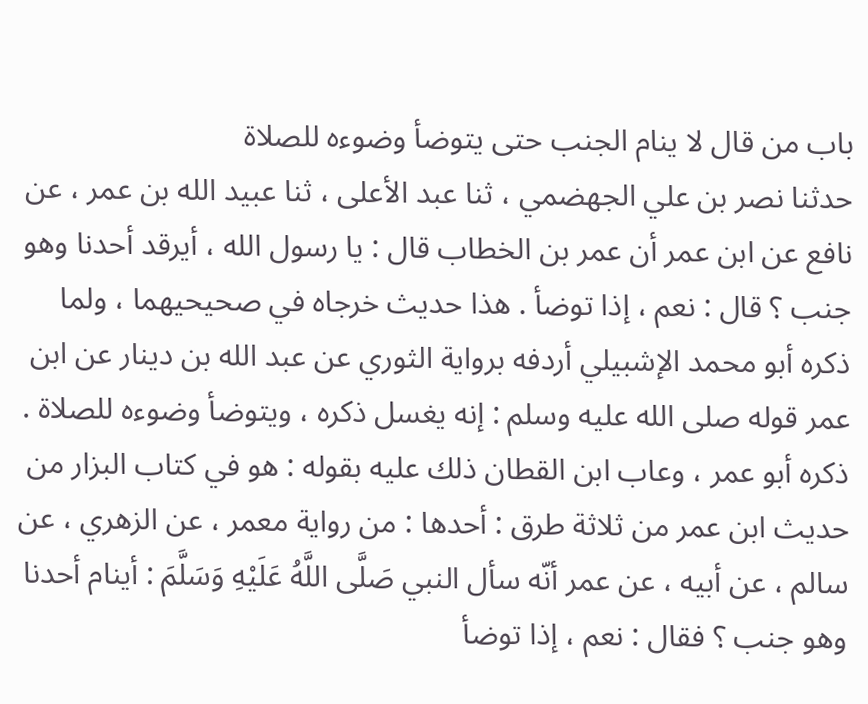باب من قال لا ينام الجنب حتى يتوضأ وضوءه للصلاة
حدثنا نصر بن علي الجهضمي ، ثنا عبد الأعلى ، ثنا عبيد الله بن عمر ، عن نافع عن ابن عمر أن عمر بن الخطاب قال : يا رسول الله ، أيرقد أحدنا وهو جنب ؟ قال : نعم ، إذا توضأ . هذا حديث خرجاه في صحيحيهما ، ولما ذكره أبو محمد الإشبيلي أردفه برواية الثوري عن عبد الله بن دينار عن ابن عمر قوله صلى الله عليه وسلم : إنه يغسل ذكره ، ويتوضأ وضوءه للصلاة . ذكره أبو عمر ، وعاب ابن القطان ذلك عليه بقوله : هو في كتاب البزار من حديث ابن عمر من ثلاثة طرق : أحدها : من رواية معمر ، عن الزهري ، عن سالم ، عن أبيه ، عن عمر أنّه سأل النبي صَلَّى اللَّهُ عَلَيْهِ وَسَلَّمَ : أينام أحدنا وهو جنب ؟ فقال : نعم ، إذا توضأ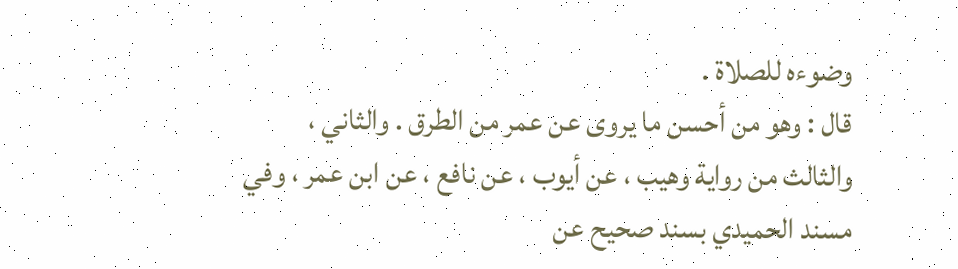وضوءه للصلاة .
قال : وهو من أحسن ما يروى عن عمر من الطرق . والثاني ، والثالث من رواية وهيب ، عن أيوب ، عن نافع ، عن ابن عمر ، وفي مسند الحميدي بسند صحيح عن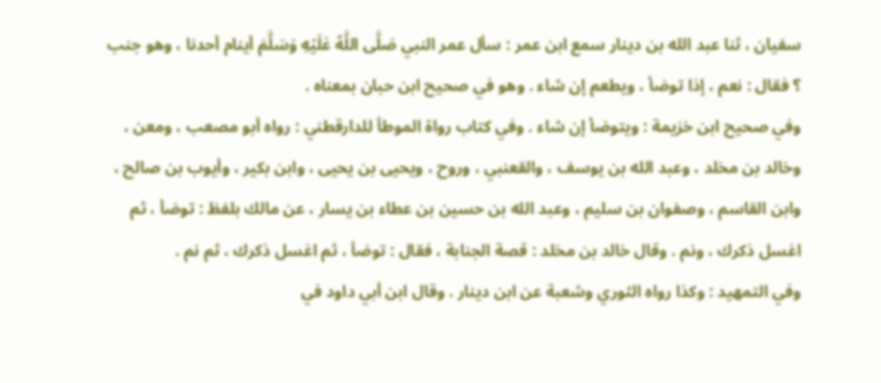سفيان ، ثنا عبد الله بن دينار سمع ابن عمر : سأل عمر النبي صَلَّى اللَّهُ عَلَيْهِ وَسَلَّمَ أينام أحدنا ، وهو جنب ؟ فقال : نعم ، إذا توضأ ، ويطعم إن شاء . وهو في صحيح ابن حبان بمعناه .
وفي صحيح ابن خزيمة : ويتوضأ إن شاء . وفي كتاب رواة الموطأ للدارقطني : رواه أبو مصعب ، ومعن ، وخالد بن مخلد ، وعبد الله بن يوسف ، والقعنبي ، وروح ، ويحيى بن يحيى ، وابن بكير ، وأيوب بن صالح ، وابن القاسم ، وصفوان بن سليم ، وعبد الله بن حسين بن عطاء بن يسار ، عن مالك بلفظ : توضأ ، ثم اغسل ذكرك ، ونم . وقال خالد بن مخلد : قصة الجنابة ، فقال : توضأ ، ثم اغسل ذكرك ، ثم نم .
وفي التمهيد : وكذا رواه الثوري وشعبة عن ابن دينار . وقال ابن أبي داود في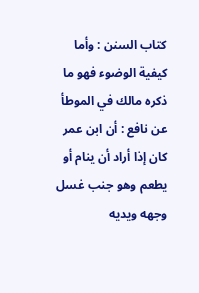كتاب السنن : وأما كيفية الوضوء فهو ما ذكره مالك في الموطأ عن نافع : أن ابن عمر كان إذا أراد أن ينام أو يطعم وهو جنب غسل وجهه ويديه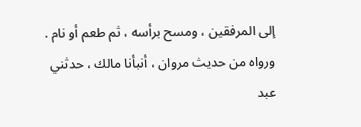إلى المرفقين ، ومسح برأسه ، ثم طعم أو نام . ورواه من حديث مروان ، أنبأنا مالك ، حدثني عبد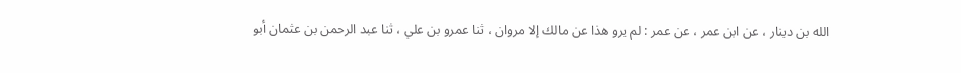الله بن دينار ، عن ابن عمر ، عن عمر : لم يرو هذا عن مالك إلا مروان ، ثنا عمرو بن علي ، ثنا عبد الرحمن بن عثمان أبو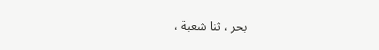بحر ، ثنا شعبة ،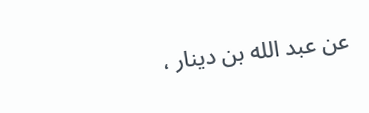عن عبد الله بن دينار ،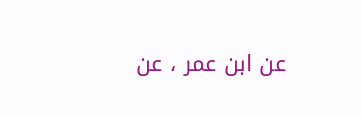عن ابن عمر ، عن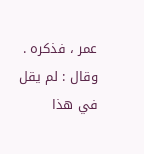عمر ، فذكره .
وقال : لم يقل في هذا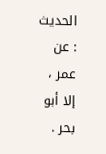الحديث : عن عمر ، إلا أبو بحر .